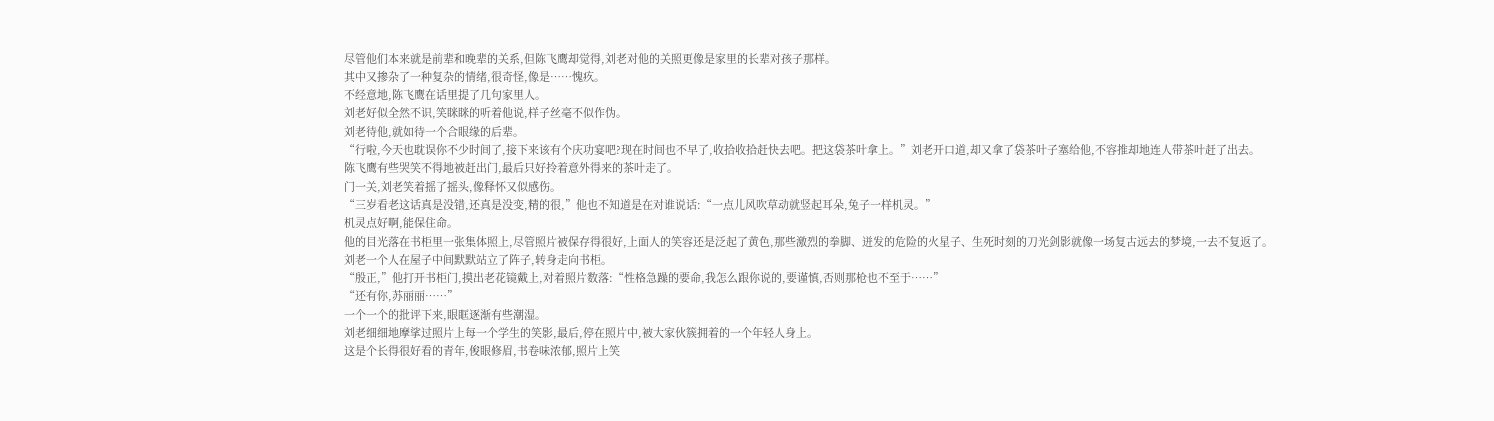尽管他们本来就是前辈和晚辈的关系,但陈飞鹰却觉得,刘老对他的关照更像是家里的长辈对孩子那样。
其中又掺杂了一种复杂的情绪,很奇怪,像是……愧疚。
不经意地,陈飞鹰在话里提了几句家里人。
刘老好似全然不识,笑眯眯的听着他说,样子丝毫不似作伪。
刘老待他,就如待一个合眼缘的后辈。
“行啦,今天也耽误你不少时间了,接下来该有个庆功宴吧?现在时间也不早了,收拾收拾赶快去吧。把这袋茶叶拿上。”刘老开口道,却又拿了袋茶叶子塞给他,不容推却地连人带茶叶赶了出去。
陈飞鹰有些哭笑不得地被赶出门,最后只好拎着意外得来的茶叶走了。
门一关,刘老笑着摇了摇头,像释怀又似感伤。
“三岁看老这话真是没错,还真是没变,精的很,”他也不知道是在对谁说话:“一点儿风吹草动就竖起耳朵,兔子一样机灵。”
机灵点好啊,能保住命。
他的目光落在书柜里一张集体照上,尽管照片被保存得很好,上面人的笑容还是泛起了黄色,那些激烈的拳脚、迸发的危险的火星子、生死时刻的刀光剑影就像一场复古远去的梦境,一去不复返了。
刘老一个人在屋子中间默默站立了阵子,转身走向书柜。
“殷正,”他打开书柜门,摸出老花镜戴上,对着照片数落:“性格急躁的要命,我怎么跟你说的,要谨慎,否则那枪也不至于……”
“还有你,苏丽丽……”
一个一个的批评下来,眼眶逐渐有些潮湿。
刘老细细地摩挲过照片上每一个学生的笑影,最后,停在照片中,被大家伙簇拥着的一个年轻人身上。
这是个长得很好看的青年,俊眼修眉,书卷味浓郁,照片上笑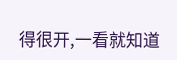得很开,一看就知道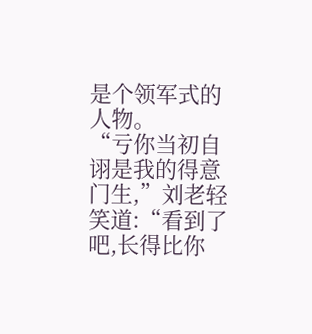是个领军式的人物。
“亏你当初自诩是我的得意门生,”刘老轻笑道:“看到了吧,长得比你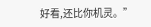好看,还比你机灵。”